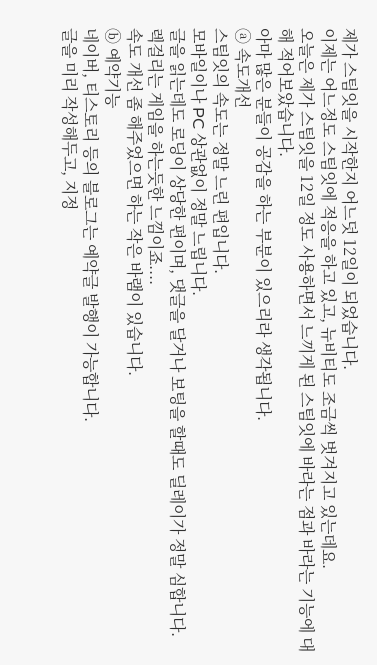제가 스팀잇을 시작한지 어느덧 12일이 되었습니다.
이제는 어느정도 스팀잇에 적응을 하고 있고, 뉴비티도 조금씩 벗겨지고 있는데요.
오늘은 제가 스팀잇을 12일 정도 사용하면서 느끼게 된 스팀잇에 바라는 점과 바라는 기능에 대해 적어보았습니다.
아마 많은 분들이 공감을 하는 부분이 있으리라 생각됩니다.
ⓐ 속도개선
스팀잇의 속도는 정말 느린 편입니다.
모바일이나 PC 상관없이 정말 느립니다.
글을 읽는데도 로딩이 상당한 편이며, 댓글을 달거나 보팅을 할때도 딜레이가 정말 심합니다.
렉걸리는 게임을 하는듯한 느낌이죠....
속도 개선 좀 해주었으면 하는 작은 바램이 있습니다.
ⓑ 예약기능
네이버, 티스토리 등의 블로그는 예약글 발행이 가능합니다.
글을 미리 작성해두고, 지정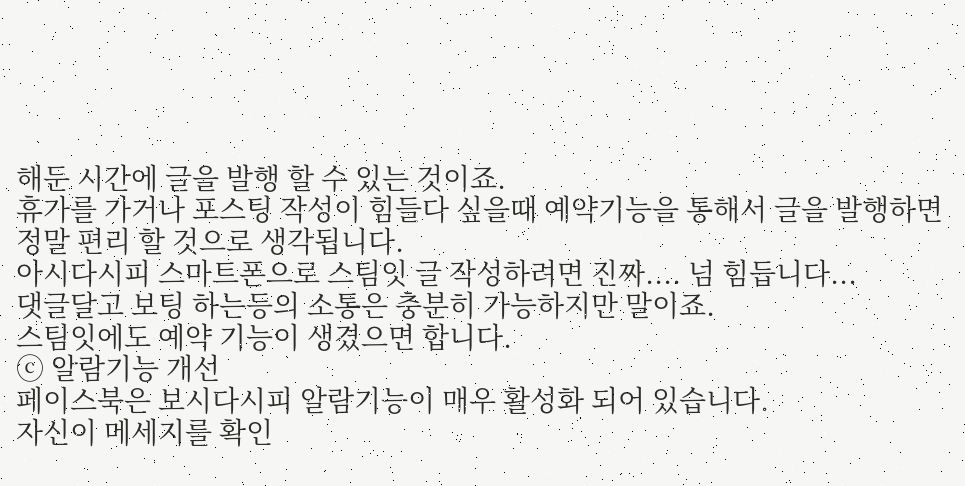해둔 시간에 글을 발행 할 수 있는 것이죠.
휴가를 가거나 포스팅 작성이 힘들다 싶을때 예약기능을 통해서 글을 발행하면 정말 편리 할 것으로 생각됩니다.
아시다시피 스마트폰으로 스팀잇 글 작성하려면 진짜.... 넘 힘듭니다...
댓글달고 보팅 하는등의 소통은 충분히 가능하지만 말이죠.
스팀잇에도 예약 기능이 생겼으면 합니다.
ⓒ 알람기능 개선
페이스북은 보시다시피 알람기능이 매우 활성화 되어 있습니다.
자신이 메세지를 확인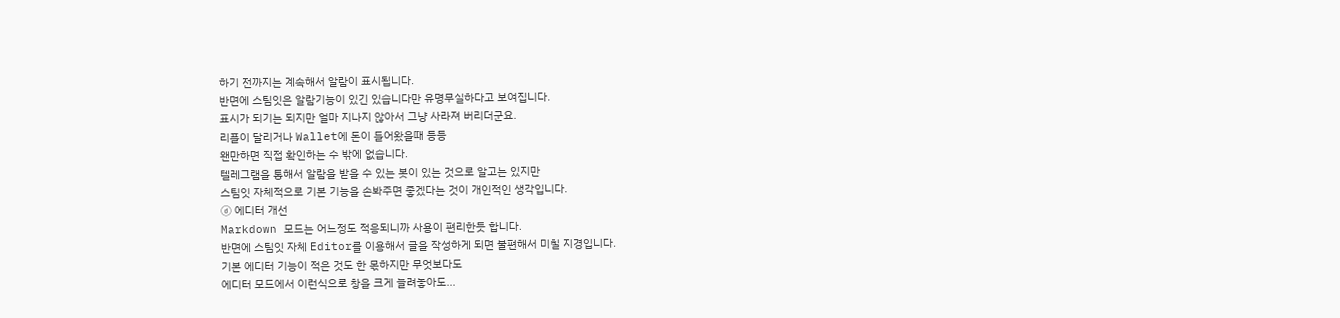하기 전까지는 계속해서 알람이 표시됩니다.
반면에 스팀잇은 알람기능이 있긴 있습니다만 유명무실하다고 보여집니다.
표시가 되기는 되지만 얼마 지나지 않아서 그냥 사라져 버리더군요.
리플이 달리거나 Wallet에 돈이 들어왔을때 등등
왠만하면 직접 확인하는 수 밖에 없습니다.
텔레그램을 통해서 알람을 받을 수 있는 봇이 있는 것으로 알고는 있지만
스팀잇 자체적으로 기본 기능을 손봐주면 좋겠다는 것이 개인적인 생각입니다.
ⓓ 에디터 개선
Markdown 모드는 어느정도 적응되니까 사용이 편리한듯 합니다.
반면에 스팀잇 자체 Editor를 이용해서 글을 작성하게 되면 불편해서 미칠 지경입니다.
기본 에디터 기능이 적은 것도 한 몫하지만 무엇보다도
에디터 모드에서 이런식으로 창을 크게 늘려놓아도...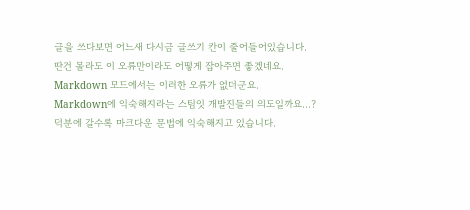글을 쓰다보면 어느새 다시금 글쓰기 칸이 줄어들어있습니다.
딴건 몰라도 이 오류만이라도 어떻게 잡아주면 좋겠네요.
Markdown 모드에서는 이러한 오류가 없더군요.
Markdown에 익숙해지라는 스팀잇 개발진들의 의도일까요...?
덕분에 갈수록 마크다운 문법에 익숙해지고 있습니다.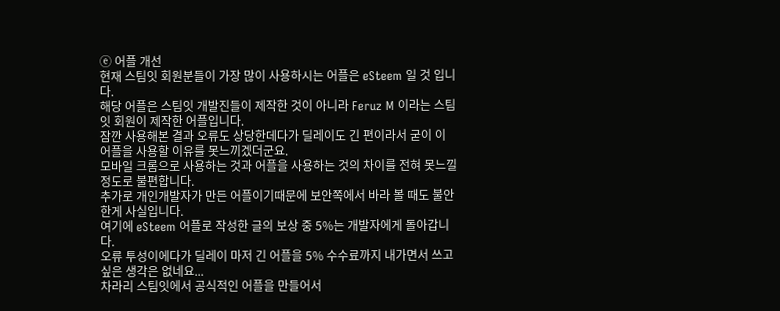ⓔ 어플 개선
현재 스팀잇 회원분들이 가장 많이 사용하시는 어플은 eSteem 일 것 입니다.
해당 어플은 스팀잇 개발진들이 제작한 것이 아니라 Feruz M 이라는 스팀잇 회원이 제작한 어플입니다.
잠깐 사용해본 결과 오류도 상당한데다가 딜레이도 긴 편이라서 굳이 이 어플을 사용할 이유를 못느끼겠더군요.
모바일 크롬으로 사용하는 것과 어플을 사용하는 것의 차이를 전혀 못느낄 정도로 불편합니다.
추가로 개인개발자가 만든 어플이기때문에 보안쪽에서 바라 볼 때도 불안한게 사실입니다.
여기에 eSteem 어플로 작성한 글의 보상 중 5%는 개발자에게 돌아갑니다.
오류 투성이에다가 딜레이 마저 긴 어플을 5% 수수료까지 내가면서 쓰고 싶은 생각은 없네요...
차라리 스팀잇에서 공식적인 어플을 만들어서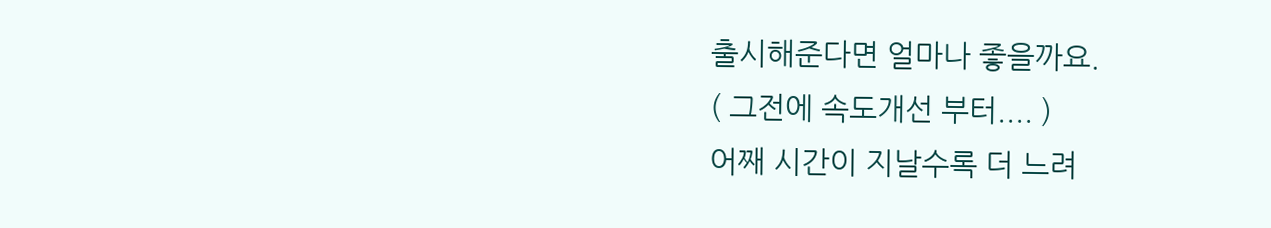출시해준다면 얼마나 좋을까요.
( 그전에 속도개선 부터.... )
어째 시간이 지날수록 더 느려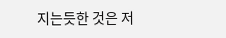지는듯한 것은 저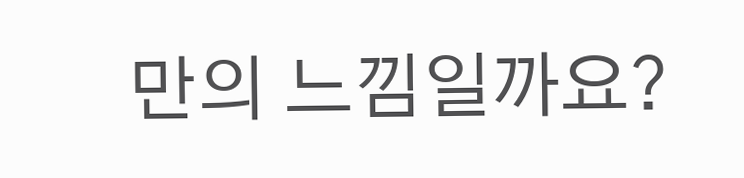만의 느낌일까요?